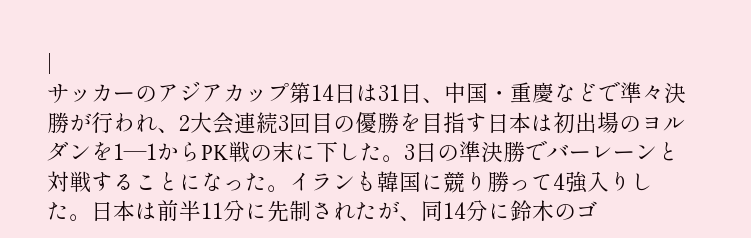|
サッカーのアジアカップ第14日は31日、中国・重慶などで準々決勝が行われ、2大会連続3回目の優勝を目指す日本は初出場のヨルダンを1―1からPK戦の末に下した。3日の準決勝でバーレーンと対戦することになった。イランも韓国に競り勝って4強入りした。日本は前半11分に先制されたが、同14分に鈴木のゴ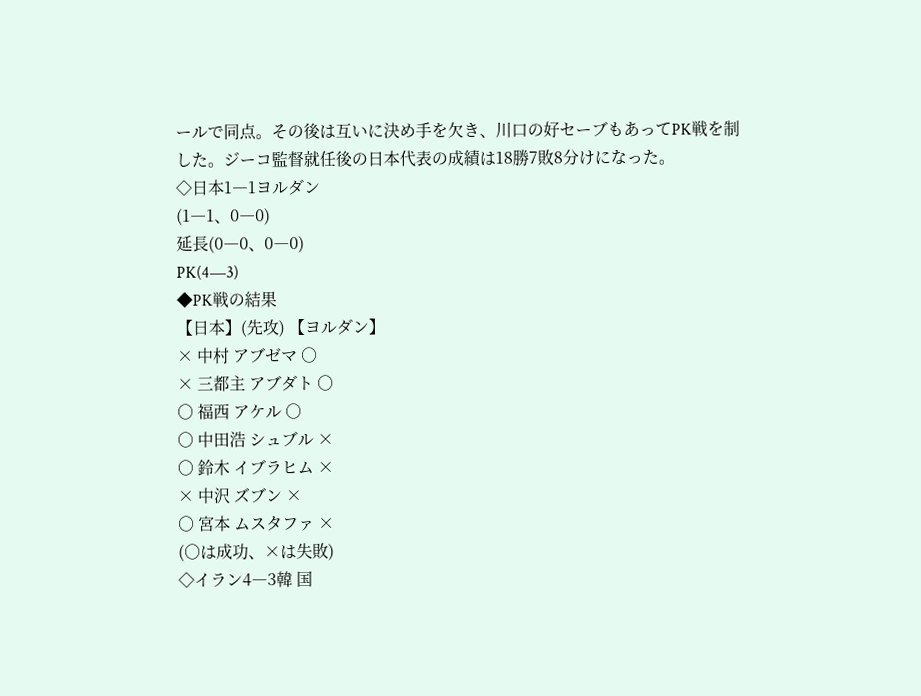ールで同点。その後は互いに決め手を欠き、川口の好セーブもあってPK戦を制した。ジーコ監督就任後の日本代表の成績は18勝7敗8分けになった。
◇日本1―1ヨルダン
(1―1、0―0)
延長(0―0、0―0)
PK(4―3)
◆PK戦の結果
【日本】(先攻) 【ヨルダン】
× 中村 アブゼマ ○
× 三都主 アブダト ○
○ 福西 アケル ○
○ 中田浩 シュブル ×
○ 鈴木 イブラヒム ×
× 中沢 ズブン ×
○ 宮本 ムスタファ ×
(○は成功、×は失敗)
◇イラン4―3韓 国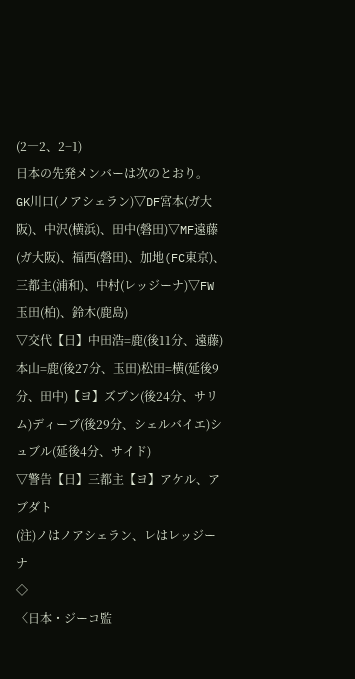(2―2、2−1)
日本の先発メンバーは次のとおり。
GK川口(ノアシェラン)▽DF宮本(ガ大阪)、中沢(横浜)、田中(磐田)▽MF遠藤(ガ大阪)、福西(磐田)、加地(FC東京)、三都主(浦和)、中村(レッジーナ)▽FW玉田(柏)、鈴木(鹿島)
▽交代【日】中田浩=鹿(後11分、遠藤)本山=鹿(後27分、玉田)松田=横(延後9分、田中)【ヨ】ズブン(後24分、サリム)ディーブ(後29分、シェルバイエ)シュブル(延後4分、サイド)
▽警告【日】三都主【ヨ】アケル、アブダト
(注)ノはノアシェラン、レはレッジーナ
◇
〈日本・ジーコ監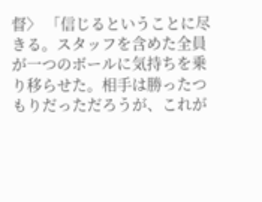督〉 「信じるということに尽きる。スタッフを含めた全員が一つのボールに気持ちを乗り移らせた。相手は勝ったつもりだっただろうが、これが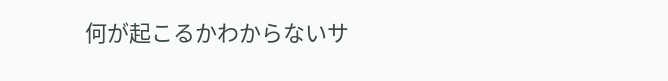何が起こるかわからないサ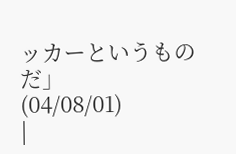ッカーというものだ」
(04/08/01)
|